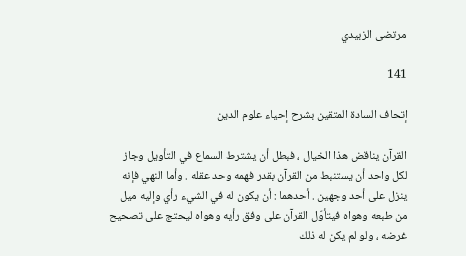مرتضى الزبيدي

141

إتحاف السادة المتقين بشرح إحياء علوم الدين

القرآن يناقض هذا الخيال ، فبطل أن يشترط السماع في التأويل وجاز لكل واحد أن يستنبط من القرآن بقدر فهمه وحد عقله . وأما النهي فإنه ينزل على أحد وجهين . أحدهما : أن يكون له في الشيء رأي وإليه ميل من طبعه وهواه فيتأوّل القرآن على وفق رأيه وهواه ليحتج على تصحيح غرضه ، ولو لم يكن له ذلك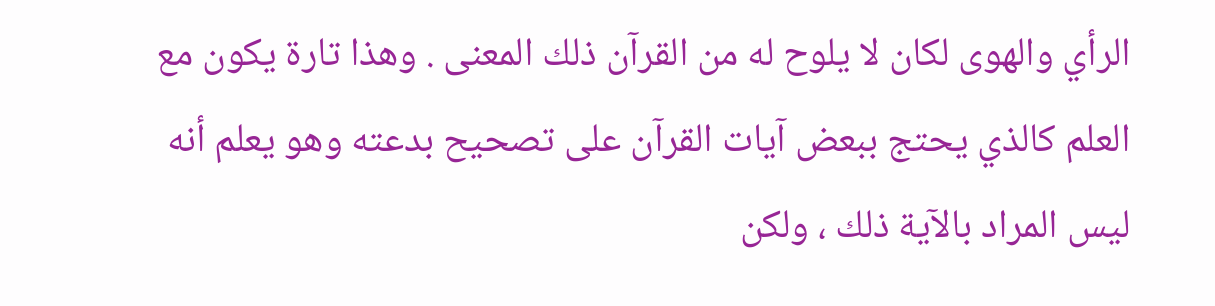الرأي والهوى لكان لا يلوح له من القرآن ذلك المعنى . وهذا تارة يكون مع العلم كالذي يحتج ببعض آيات القرآن على تصحيح بدعته وهو يعلم أنه ليس المراد بالآية ذلك ، ولكن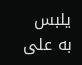يلبس به على